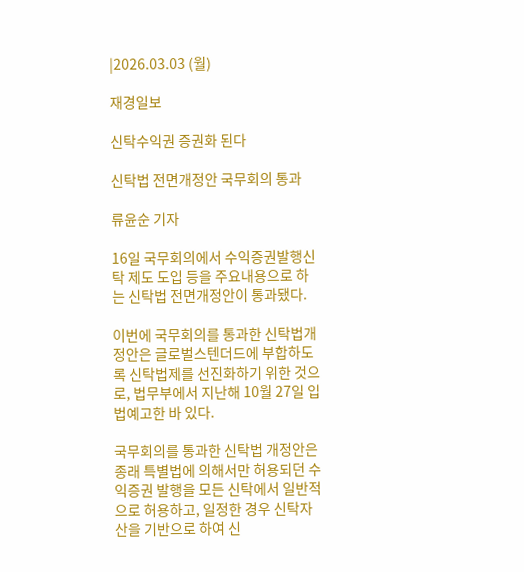|2026.03.03 (월)

재경일보

신탁수익권 증권화 된다

신탁법 전면개정안 국무회의 통과

류윤순 기자

16일 국무회의에서 수익증권발행신탁 제도 도입 등을 주요내용으로 하는 신탁법 전면개정안이 통과됐다.

이번에 국무회의를 통과한 신탁법개정안은 글로벌스텐더드에 부합하도록 신탁법제를 선진화하기 위한 것으로, 법무부에서 지난해 10월 27일 입법예고한 바 있다.

국무회의를 통과한 신탁법 개정안은 종래 특별법에 의해서만 허용되던 수익증권 발행을 모든 신탁에서 일반적으로 허용하고, 일정한 경우 신탁자산을 기반으로 하여 신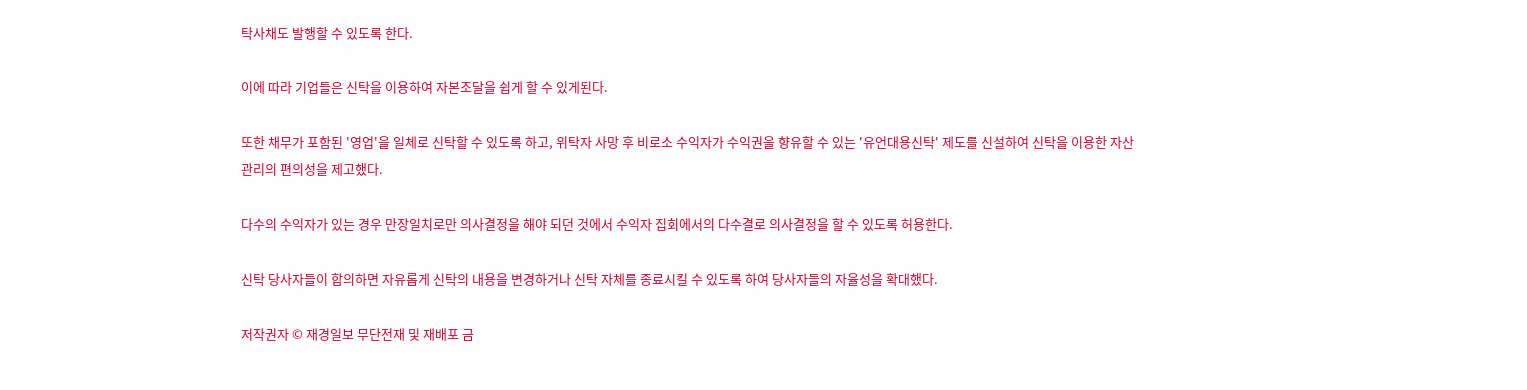탁사채도 발행할 수 있도록 한다.

이에 따라 기업들은 신탁을 이용하여 자본조달을 쉽게 할 수 있게된다.

또한 채무가 포함된 '영업'을 일체로 신탁할 수 있도록 하고, 위탁자 사망 후 비로소 수익자가 수익권을 향유할 수 있는 '유언대용신탁' 제도를 신설하여 신탁을 이용한 자산관리의 편의성을 제고했다.

다수의 수익자가 있는 경우 만장일치로만 의사결정을 해야 되던 것에서 수익자 집회에서의 다수결로 의사결정을 할 수 있도록 허용한다.

신탁 당사자들이 합의하면 자유롭게 신탁의 내용을 변경하거나 신탁 자체를 종료시킬 수 있도록 하여 당사자들의 자율성을 확대했다.

저작권자 © 재경일보 무단전재 및 재배포 금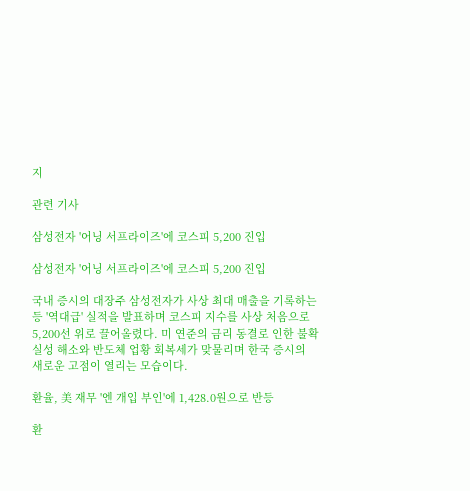지

관련 기사

삼성전자 '어닝 서프라이즈'에 코스피 5,200 진입

삼성전자 '어닝 서프라이즈'에 코스피 5,200 진입

국내 증시의 대장주 삼성전자가 사상 최대 매출을 기록하는 등 '역대급' 실적을 발표하며 코스피 지수를 사상 처음으로 5,200선 위로 끌어올렸다. 미 연준의 금리 동결로 인한 불확실성 해소와 반도체 업황 회복세가 맞물리며 한국 증시의 새로운 고점이 열리는 모습이다.

환율, 美 재무 '엔 개입 부인'에 1,428.0원으로 반등

환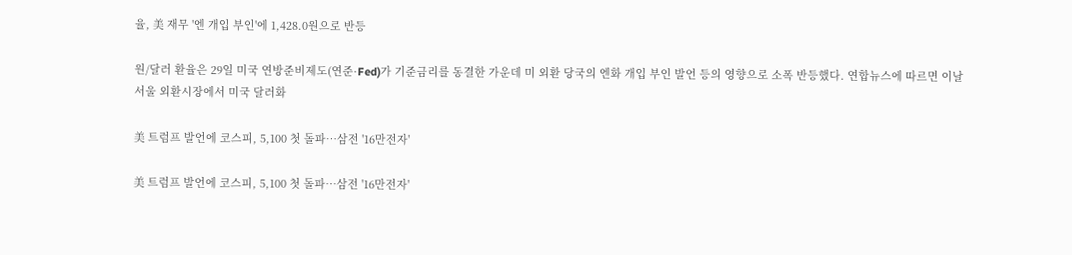율, 美 재무 '엔 개입 부인'에 1,428.0원으로 반등

원/달러 환율은 29일 미국 연방준비제도(연준·Fed)가 기준금리를 동결한 가운데 미 외환 당국의 엔화 개입 부인 발언 등의 영향으로 소폭 반등했다. 연합뉴스에 따르면 이날 서울 외환시장에서 미국 달러화

美 트럼프 발언에 코스피, 5,100 첫 돌파…삼전 '16만전자'

美 트럼프 발언에 코스피, 5,100 첫 돌파…삼전 '16만전자'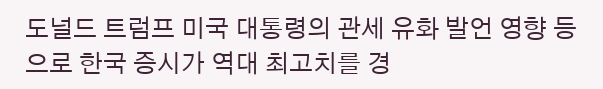도널드 트럼프 미국 대통령의 관세 유화 발언 영향 등으로 한국 증시가 역대 최고치를 경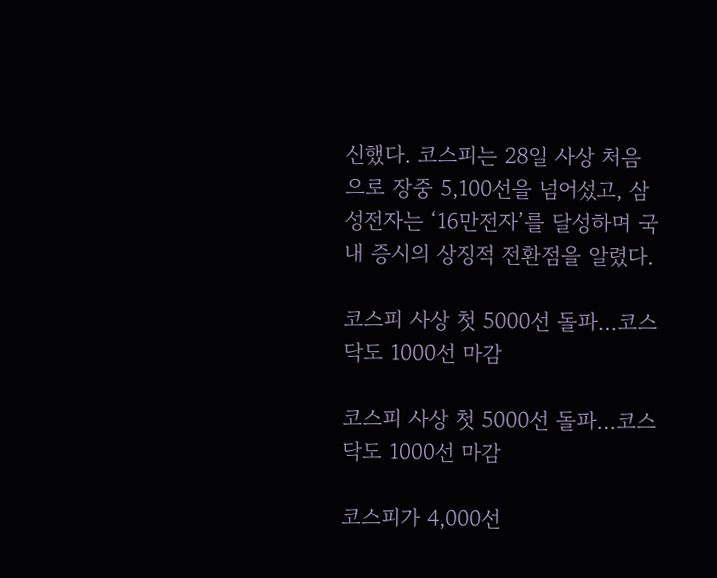신했다. 코스피는 28일 사상 처음으로 장중 5,100선을 넘어섰고, 삼성전자는 ‘16만전자’를 달성하며 국내 증시의 상징적 전환점을 알렸다.

코스피 사상 첫 5000선 돌파…코스닥도 1000선 마감

코스피 사상 첫 5000선 돌파…코스닥도 1000선 마감

코스피가 4,000선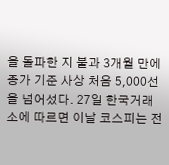을 돌파한 지 불과 3개월 만에 종가 기준 사상 처음 5,000선을 넘어섰다. 27일 한국거래소에 따르면 이날 코스피는 전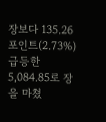장보다 135.26포인트(2.73%) 급등한 5,084.85로 장을 마쳤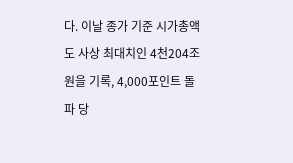다. 이날 종가 기준 시가총액도 사상 최대치인 4천204조원을 기록, 4,000포인트 돌파 당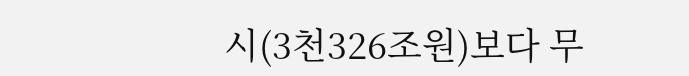시(3천326조원)보다 무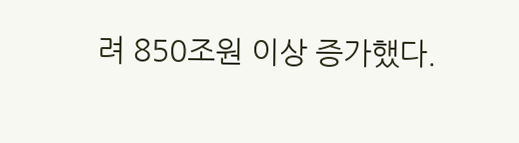려 850조원 이상 증가했다.